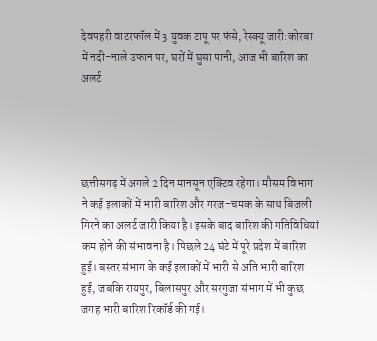देवपहरी वाटरफॉल में 3 युवक टापू पर फंसे, रेस्क्यू जारी:कोरबा में नदी-नाले उफान पर, घरों में घुसा पानी, आज भी बारिश का अलर्ट




छत्तीसगढ़ में अगले 2 दिन मानसून एक्टिव रहेगा। मौसम विभाग ने कई इलाकों में भारी बारिश और गरज-चमक के साथ बिजली गिरने का अलर्ट जारी किया है। इसके बाद बारिश की गतिविधियां कम होने की संभावना है। पिछले 24 घंटे में पूरे प्रदेश में बारिश हुई। बस्तर संभाग के कई इलाकों में भारी से अति भारी बारिश हुई, जबकि रायपुर, बिलासपुर और सरगुजा संभाग में भी कुछ जगह भारी बारिश रिकॉर्ड की गई।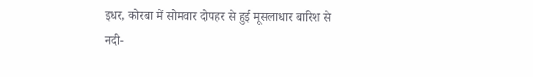इधर, कोरबा में सोमवार दोपहर से हुई मूसलाधार बारिश से नदी-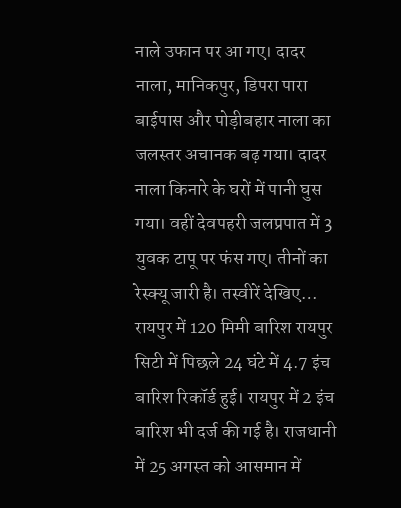नाले उफान पर आ गए। दादर नाला, मानिकपुर, डिपरा पारा बाईपास और पोड़ीबहार नाला का जलस्तर अचानक बढ़ गया। दादर नाला किनारे के घरों में पानी घुस गया। वहीं देवपहरी जलप्रपात में 3 युवक टापू पर फंस गए। तीनों का रेस्क्यू जारी है। तस्वीरें देखिए… रायपुर में 120 मिमी बारिश रायपुर सिटी में पिछले 24 घंटे में 4.7 इंच बारिश रिकॉर्ड हुई। रायपुर में 2 इंच बारिश भी दर्ज की गई है। राजधानी में 25 अगस्त को आसमान में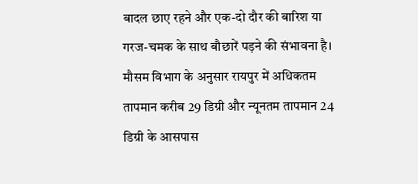बादल छाए रहने और एक-दो दौर की बारिश या गरज-चमक के साथ बौछारें पड़ने की संभावना है। मौसम विभाग के अनुसार रायपुर में अधिकतम तापमान करीब 29 डिग्री और न्यूनतम तापमान 24 डिग्री के आसपास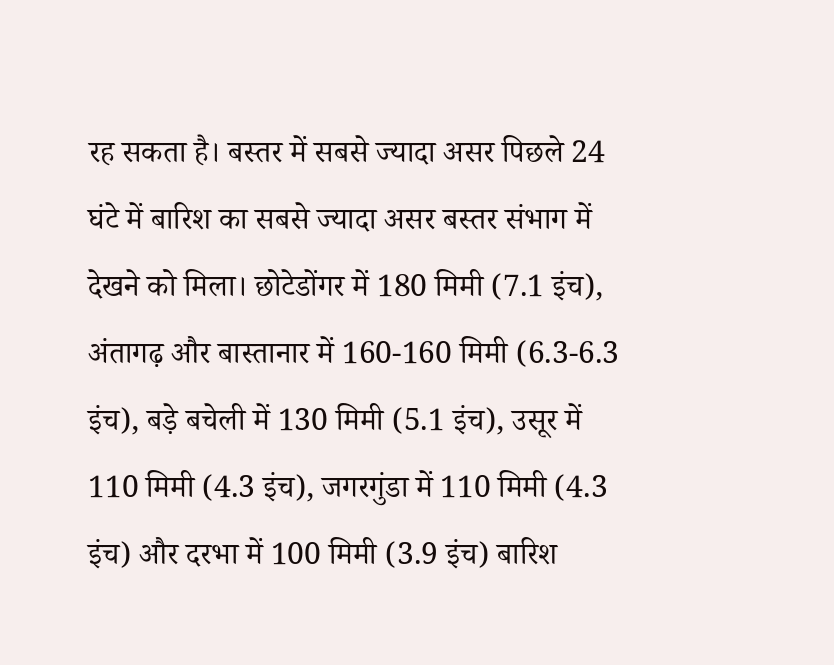रह सकता है। बस्तर में सबसे ज्यादा असर पिछले 24 घंटे में बारिश का सबसे ज्यादा असर बस्तर संभाग में देखने को मिला। छोटेडोंगर में 180 मिमी (7.1 इंच), अंतागढ़ और बास्तानार में 160-160 मिमी (6.3-6.3 इंच), बड़े बचेली में 130 मिमी (5.1 इंच), उसूर में 110 मिमी (4.3 इंच), जगरगुंडा में 110 मिमी (4.3 इंच) और दरभा में 100 मिमी (3.9 इंच) बारिश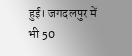हुई। जगदलपुर में भी 50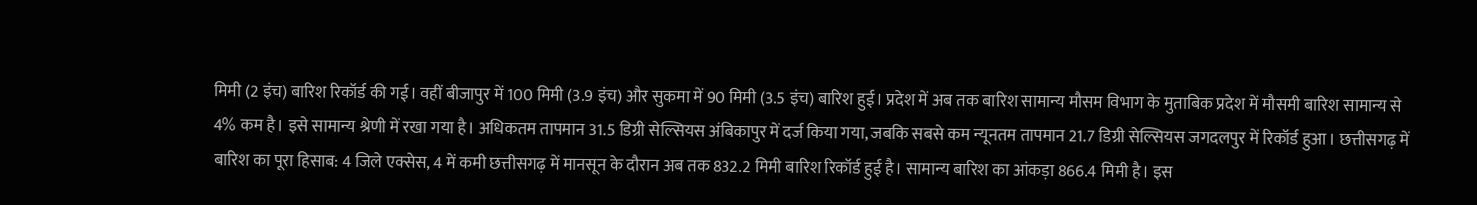मिमी (2 इंच) बारिश रिकॉर्ड की गई। वहीं बीजापुर में 100 मिमी (3.9 इंच) और सुकमा में 90 मिमी (3.5 इंच) बारिश हुई। प्रदेश में अब तक बारिश सामान्य मौसम विभाग के मुताबिक प्रदेश में मौसमी बारिश सामान्य से 4% कम है। इसे सामान्य श्रेणी में रखा गया है। अधिकतम तापमान 31.5 डिग्री सेल्सियस अंबिकापुर में दर्ज किया गया, जबकि सबसे कम न्यूनतम तापमान 21.7 डिग्री सेल्सियस जगदलपुर में रिकॉर्ड हुआ। छत्तीसगढ़ में बारिश का पूरा हिसाब: 4 जिले एक्सेस, 4 में कमी छत्तीसगढ़ में मानसून के दौरान अब तक 832.2 मिमी बारिश रिकॉर्ड हुई है। सामान्य बारिश का आंकड़ा 866.4 मिमी है। इस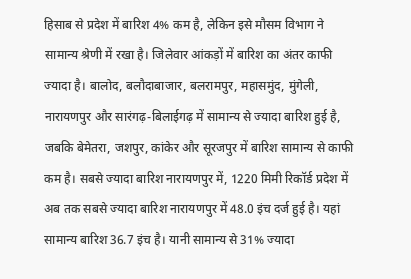हिसाब से प्रदेश में बारिश 4% कम है, लेकिन इसे मौसम विभाग ने सामान्य श्रेणी में रखा है। जिलेवार आंकड़ों में बारिश का अंतर काफी ज्यादा है। बालोद, बलौदाबाजार, बलरामपुर, महासमुंद, मुंगेली, नारायणपुर और सारंगढ़-बिलाईगढ़ में सामान्य से ज्यादा बारिश हुई है, जबकि बेमेतरा, जशपुर, कांकेर और सूरजपुर में बारिश सामान्य से काफी कम है। सबसे ज्यादा बारिश नारायणपुर में, 1220 मिमी रिकॉर्ड प्रदेश में अब तक सबसे ज्यादा बारिश नारायणपुर में 48.0 इंच दर्ज हुई है। यहां सामान्य बारिश 36.7 इंच है। यानी सामान्य से 31% ज्यादा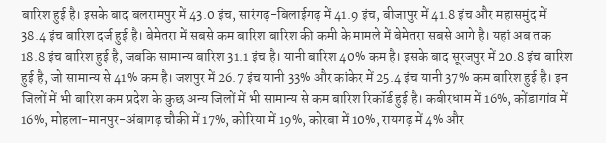बारिश हुई है। इसके बाद बलरामपुर में 43.0 इंच, सारंगढ़-बिलाईगढ़ में 41.9 इंच, बीजापुर में 41.8 इंच और महासमुंद में 38.4 इंच बारिश दर्ज हुई है। बेमेतरा में सबसे कम बारिश बारिश की कमी के मामले में बेमेतरा सबसे आगे है। यहां अब तक 18.8 इंच बारिश हुई है, जबकि सामान्य बारिश 31.1 इंच है। यानी बारिश 40% कम है। इसके बाद सूरजपुर में 20.8 इंच बारिश हुई है, जो सामान्य से 41% कम है। जशपुर में 26.7 इंच यानी 33% और कांकेर में 25.4 इंच यानी 37% कम बारिश हुई है। इन जिलों में भी बारिश कम प्रदेश के कुछ अन्य जिलों में भी सामान्य से कम बारिश रिकॉर्ड हुई है। कबीरधाम में 16%, कोंडागांव में 16%, मोहला-मानपुर-अंबागढ़ चौकी में 17%, कोरिया में 19%, कोरबा में 10%, रायगढ़ में 4% और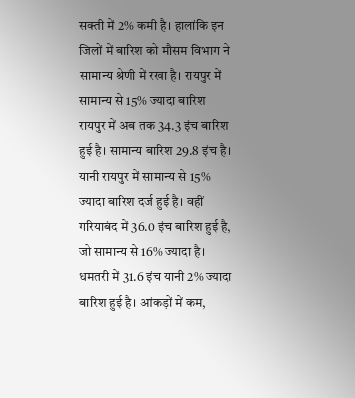सक्ती में 2% कमी है। हालांकि इन जिलों में बारिश को मौसम विभाग ने सामान्य श्रेणी में रखा है। रायपुर में सामान्य से 15% ज्यादा बारिश रायपुर में अब तक 34.3 इंच बारिश हुई है। सामान्य बारिश 29.8 इंच है। यानी रायपुर में सामान्य से 15% ज्यादा बारिश दर्ज हुई है। वहीं गरियाबंद में 36.0 इंच बारिश हुई है, जो सामान्य से 16% ज्यादा है। धमतरी में 31.6 इंच यानी 2% ज्यादा बारिश हुई है। आंकड़ों में कम,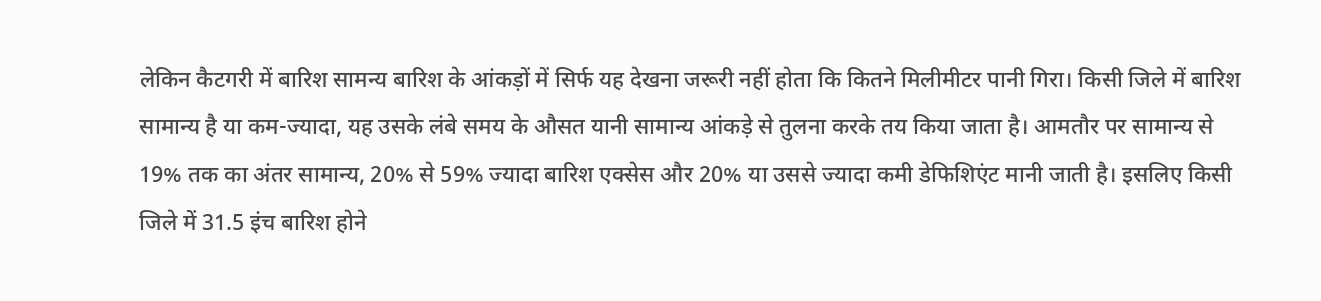लेकिन कैटगरी में बारिश सामन्य बारिश के आंकड़ों में सिर्फ यह देखना जरूरी नहीं होता कि कितने मिलीमीटर पानी गिरा। किसी जिले में बारिश सामान्य है या कम-ज्यादा, यह उसके लंबे समय के औसत यानी सामान्य आंकड़े से तुलना करके तय किया जाता है। आमतौर पर सामान्य से 19% तक का अंतर सामान्य, 20% से 59% ज्यादा बारिश एक्सेस और 20% या उससे ज्यादा कमी डेफिशिएंट मानी जाती है। इसलिए किसी जिले में 31.5 इंच बारिश होने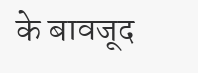के बावजूद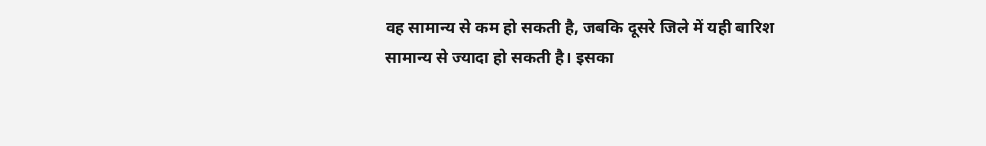वह सामान्य से कम हो सकती है, जबकि दूसरे जिले में यही बारिश सामान्य से ज्यादा हो सकती है। इसका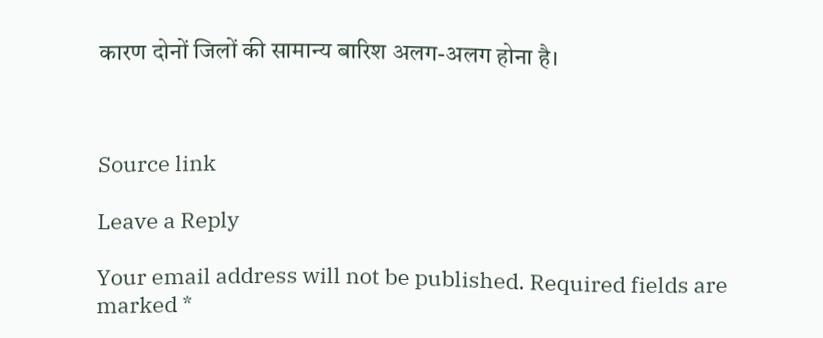कारण दोनों जिलों की सामान्य बारिश अलग-अलग होना है।



Source link

Leave a Reply

Your email address will not be published. Required fields are marked *